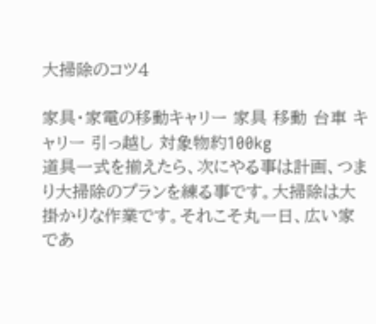大掃除のコツ4

家具・家電の移動キャリー 家具 移動 台車 キャリー 引っ越し 対象物約100kg
道具一式を揃えたら、次にやる事は計画、つまり大掃除のプランを練る事です。大掃除は大掛かりな作業です。それこそ丸一日、広い家であ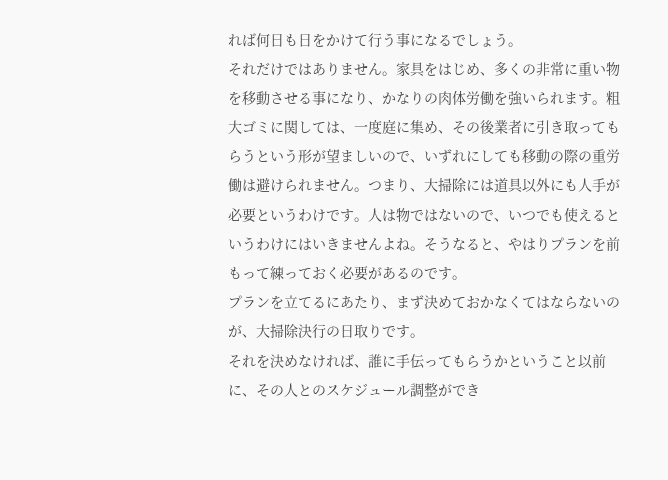れば何日も日をかけて行う事になるでしょう。
それだけではありません。家具をはじめ、多くの非常に重い物を移動させる事になり、かなりの肉体労働を強いられます。粗大ゴミに関しては、一度庭に集め、その後業者に引き取ってもらうという形が望ましいので、いずれにしても移動の際の重労働は避けられません。つまり、大掃除には道具以外にも人手が必要というわけです。人は物ではないので、いつでも使えるというわけにはいきませんよね。そうなると、やはりプランを前もって練っておく必要があるのです。
プランを立てるにあたり、まず決めておかなくてはならないのが、大掃除決行の日取りです。
それを決めなければ、誰に手伝ってもらうかということ以前に、その人とのスケジュール調整ができ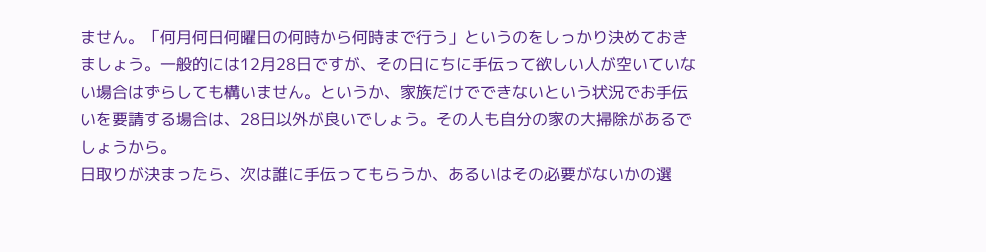ません。「何月何日何曜日の何時から何時まで行う」というのをしっかり決めておきましょう。一般的には12月28日ですが、その日にちに手伝って欲しい人が空いていない場合はずらしても構いません。というか、家族だけでできないという状況でお手伝いを要請する場合は、28日以外が良いでしょう。その人も自分の家の大掃除があるでしょうから。
日取りが決まったら、次は誰に手伝ってもらうか、あるいはその必要がないかの選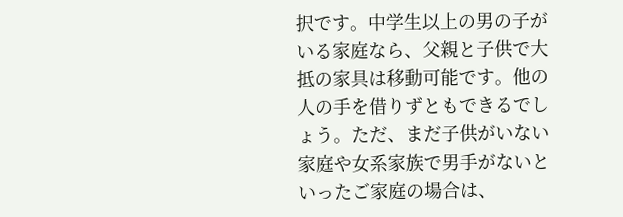択です。中学生以上の男の子がいる家庭なら、父親と子供で大抵の家具は移動可能です。他の人の手を借りずともできるでしょう。ただ、まだ子供がいない家庭や女系家族で男手がないといったご家庭の場合は、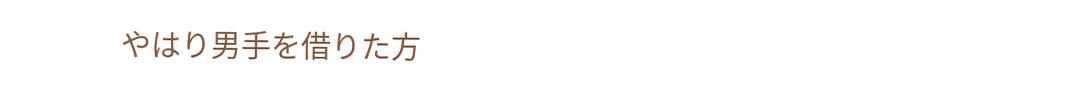やはり男手を借りた方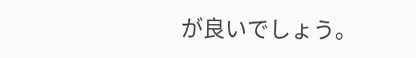が良いでしょう。